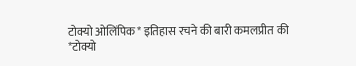टोक्यो ओलिंपिक* इतिहास रचने की बारी कमलप्रीत की
*टोक्यो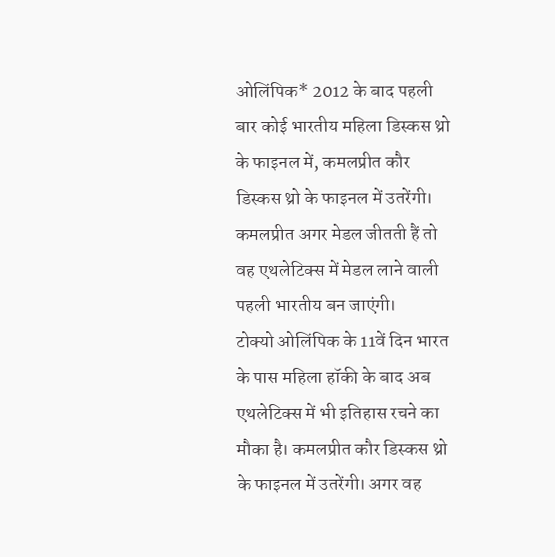ओलिंपिक* 2012 के बाद पहली बार कोई भारतीय महिला डिस्कस थ्रो के फाइनल में, कमलप्रीत कौर डिस्कस थ्रो के फाइनल में उतरेंगी। कमलप्रीत अगर मेडल जीतती हैं तो वह एथलेटिक्स में मेडल लाने वाली पहली भारतीय बन जाएंगी।
टोक्यो ओलिंपिक के 11वें दिन भारत के पास महिला हॉकी के बाद अब एथलेटिक्स में भी इतिहास रचने का मौका है। कमलप्रीत कौर डिस्कस थ्रो के फाइनल में उतरेंगी। अगर वह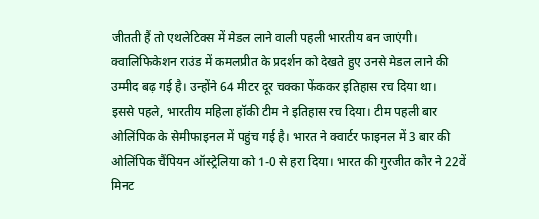जीतती हैं तो एथलेटिक्स में मेडल लाने वाली पहली भारतीय बन जाएंगी। क्वालिफिकेशन राउंड में कमलप्रीत के प्रदर्शन को देखते हुए उनसे मेडल लाने की उम्मीद बढ़ गई है। उन्होंने 64 मीटर दूर चक्का फेंककर इतिहास रच दिया था।
इससे पहले, भारतीय महिला हॉकी टीम ने इतिहास रच दिया। टीम पहली बार ओलिंपिक के सेमीफाइनल में पहुंच गई है। भारत ने क्वार्टर फाइनल में 3 बार की ओलिंपिक चैंपियन ऑस्ट्रेलिया को 1-0 से हरा दिया। भारत की गुरजीत कौर ने 22वें मिनट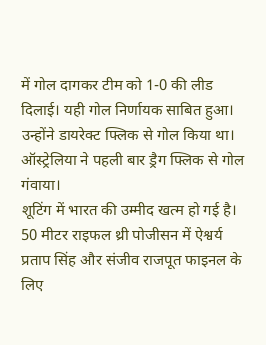में गोल दागकर टीम को 1-0 की लीड दिलाई। यही गोल निर्णायक साबित हुआ। उन्होंने डायरेक्ट फ्लिक से गोल किया था। ऑस्ट्रेलिया ने पहली बार ड्रैग फ्लिक से गोल गंवाया।
शूटिंग में भारत की उम्मीद खत्म हो गई है। 50 मीटर राइफल थ्री पोजीसन में ऐश्वर्य प्रताप सिंह और संजीव राजपूत फाइनल के लिए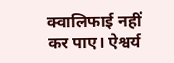क्वालिफाई नहीं कर पाए। ऐश्वर्य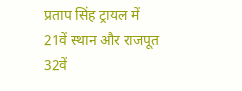प्रताप सिंह ट्रायल में 21वें स्थान और राजपूत 32वें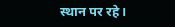स्थान पर रहे।